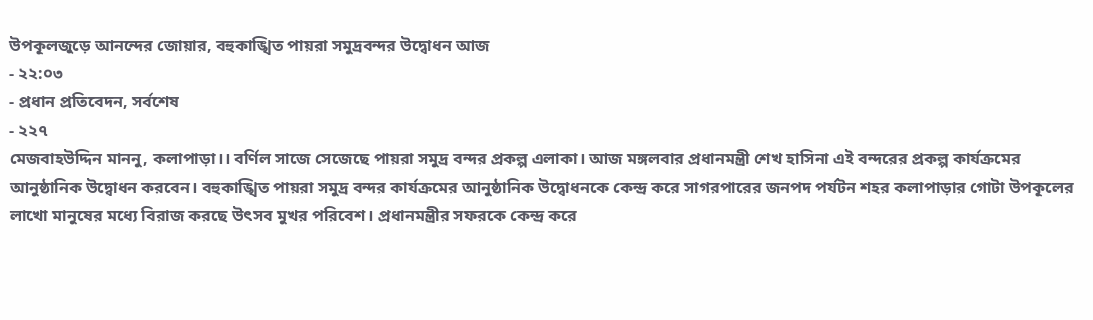উপকূলজুড়ে আনন্দের জোয়ার, বহুকাঙ্খিত পায়রা সমুদ্রবন্দর উদ্বোধন আজ
- ২২:০৩
- প্রধান প্রতিবেদন, সর্বশেষ
- ২২৭
মেজবাহউদ্দিন মাননু, কলাপাড়া।। বর্ণিল সাজে সেজেছে পায়রা সমুদ্র বন্দর প্রকল্প এলাকা। আজ মঙ্গলবার প্রধানমন্ত্রী শেখ হাসিনা এই বন্দরের প্রকল্প কার্যক্রমের আনুষ্ঠানিক উদ্বোধন করবেন। বহুকাঙ্খিত পায়রা সমুদ্র বন্দর কার্যক্রমের আনুষ্ঠানিক উদ্বোধনকে কেন্দ্র করে সাগরপারের জনপদ পর্যটন শহর কলাপাড়ার গোটা উপকূলের লাখো মানুষের মধ্যে বিরাজ করছে উৎসব মুখর পরিবেশ। প্রধানমন্ত্রীর সফরকে কেন্দ্র করে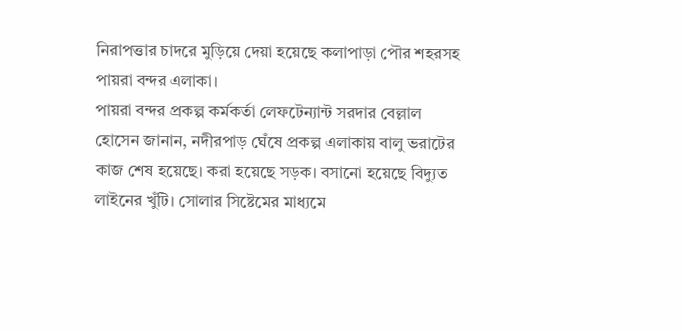নিরাপত্তার চাদরে মুড়িয়ে দেয়া হয়েছে কলাপাড়া পৌর শহরসহ পায়রা বন্দর এলাকা।
পায়রা বন্দর প্রকল্প কর্মকর্তা লেফটেন্যান্ট সরদার বেল্লাল হোসেন জানান, নদীরপাড় ঘেঁষে প্রকল্প এলাকায় বালু ভরাটের কাজ শেষ হয়েছে। করা হয়েছে সড়ক। বসানো হয়েছে বিদ্যুত লাইনের খুঁটি। সোলার সিষ্টেমের মাধ্যমে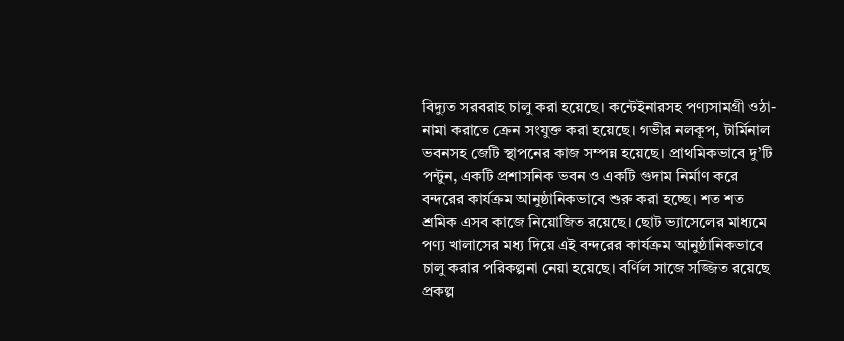বিদ্যুত সরবরাহ চালু করা হয়েছে। কন্টেইনারসহ পণ্যসামগ্রী ওঠা-নামা করাতে ক্রেন সংযুক্ত করা হয়েছে। গভীর নলকূপ, টার্মিনাল ভবনসহ জেটি স্থাপনের কাজ সম্পন্ন হয়েছে। প্রাথমিকভাবে দু’টি পন্টুন, একটি প্রশাসনিক ভবন ও একটি গুদাম নির্মাণ করে বন্দরের কার্যক্রম আনুষ্ঠানিকভাবে শুরু করা হচ্ছে। শত শত শ্রমিক এসব কাজে নিয়োজিত রয়েছে। ছোট ভ্যাসেলের মাধ্যমে পণ্য খালাসের মধ্য দিয়ে এই বন্দরের কার্যক্রম আনুষ্ঠানিকভাবে চালু করার পরিকল্পনা নেয়া হয়েছে। বর্ণিল সাজে সজ্জিত রয়েছে প্রকল্প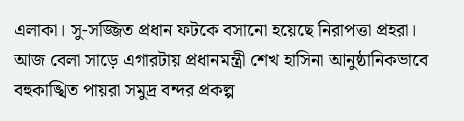এলাকা। সু-সজ্জিত প্রধান ফটকে বসানো হয়েছে নিরাপত্তা প্রহরা।
আজ বেলা সাড়ে এগারটায় প্রধানমন্ত্রী শেখ হাসিনা আনুষ্ঠানিকভাবে বহুকাঙ্খিত পায়রা সমুদ্র বন্দর প্রকল্প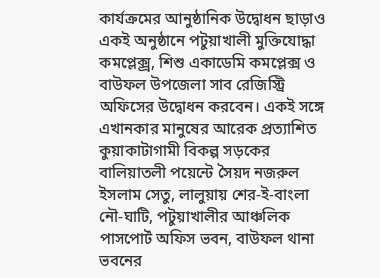কার্যক্রমের আনুষ্ঠানিক উদ্বোধন ছাড়াও একই অনুষ্ঠানে পটুয়াখালী মুক্তিযোদ্ধা কমপ্লেক্স্র, শিশু একাডেমি কমপ্লেক্স ও বাউফল উপজেলা সাব রেজিস্ট্রি অফিসের উদ্বোধন করবেন। একই সঙ্গে এখানকার মানুষের আরেক প্রত্যাশিত কুয়াকাটাগামী বিকল্প সড়কের বালিয়াতলী পয়েন্টে সৈয়দ নজরুল ইসলাম সেতু, লালুয়ায় শের-ই-বাংলা নৌ-ঘাটি, পটুয়াখালীর আঞ্চলিক পাসপোর্ট অফিস ভবন, বাউফল থানা ভবনের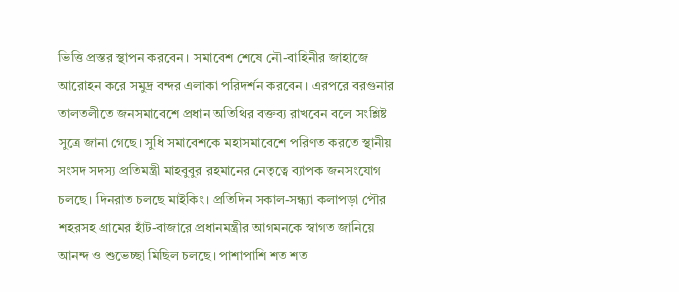ভিত্তি প্রস্তর স্থাপন করবেন। সমাবেশ শেষে নৌ-বাহিনীর জাহাজে আরোহন করে সমুদ্র বন্দর এলাকা পরিদর্শন করবেন। এরপরে বরগুনার তালতলীতে জনসমাবেশে প্রধান অতিথির বক্তব্য রাখবেন বলে সংশ্লিষ্ট সুত্রে জানা গেছে। সুধি সমাবেশকে মহাসমাবেশে পরিণত করতে স্থানীয় সংসদ সদস্য প্রতিমন্ত্রী মাহবুবুর রহমানের নেতৃত্বে ব্যাপক জনসংযোগ চলছে। দিনরাত চলছে মাইকিং। প্রতিদিন সকাল-সন্ধ্যা কলাপড়া পৌর শহরসহ গ্রামের হাঁট-বাজারে প্রধানমন্ত্রীর আগমনকে স্বাগত জানিয়ে আনন্দ ও শুভেচ্ছা মিছিল চলছে। পাশাপাশি শত শত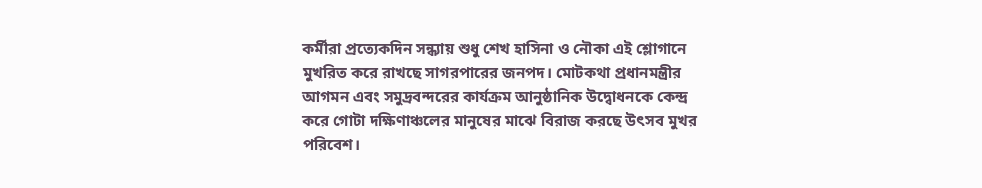কর্মীরা প্রত্যেকদিন সন্ধ্যায় শুধু শেখ হাসিনা ও নৌকা এই শ্লোগানে মুখরিত করে রাখছে সাগরপারের জনপদ। মোটকথা প্রধানমন্ত্রীর আগমন এবং সমুদ্রবন্দরের কার্যক্রম আনুষ্ঠানিক উদ্বোধনকে কেন্দ্র করে গোটা দক্ষিণাঞ্চলের মানুষের মাঝে বিরাজ করছে উৎসব মুখর পরিবেশ।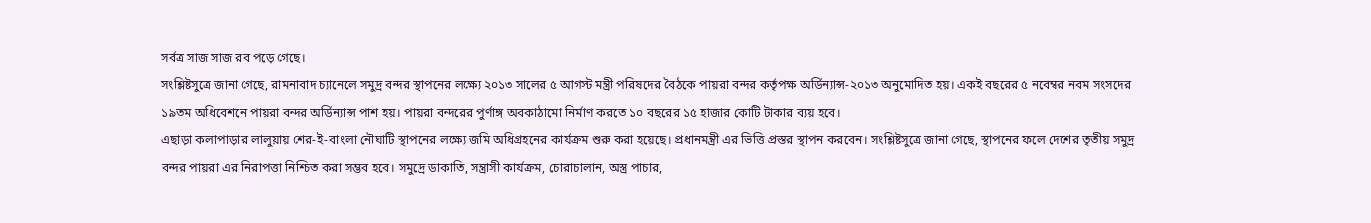সর্বত্র সাজ সাজ রব পড়ে গেছে।
সংশ্লিষ্টসুত্রে জানা গেছে, রামনাবাদ চ্যানেলে সমুদ্র বন্দর স্থাপনের লক্ষ্যে ২০১৩ সালের ৫ আগস্ট মন্ত্রী পরিষদের বৈঠকে পায়রা বন্দর কর্তৃপক্ষ অর্ডিন্যান্স-২০১৩ অনুমোদিত হয়। একই বছরের ৫ নবেম্বর নবম সংসদের ১৯তম অধিবেশনে পায়রা বন্দর অর্ডিন্যান্স পাশ হয়। পায়রা বন্দরের পুর্ণাঙ্গ অবকাঠামো নির্মাণ করতে ১০ বছরের ১৫ হাজার কোটি টাকার ব্যয় হবে।
এছাড়া কলাপাড়ার লালুয়ায় শের-ই-বাংলা নৌঘাটি স্থাপনের লক্ষ্যে জমি অধিগ্রহনের কার্যক্রম শুরু করা হয়েছে। প্রধানমন্ত্রী এর ভিত্তি প্রস্তর স্থাপন করবেন। সংশ্লিষ্টসুত্রে জানা গেছে, স্থাপনের ফলে দেশের তৃতীয় সমুদ্র বন্দর পায়রা এর নিরাপত্তা নিশ্চিত করা সম্ভব হবে। সমুদ্রে ডাকাতি, সন্ত্রাসী কার্যক্রম, চোরাচালান, অস্ত্র পাচার,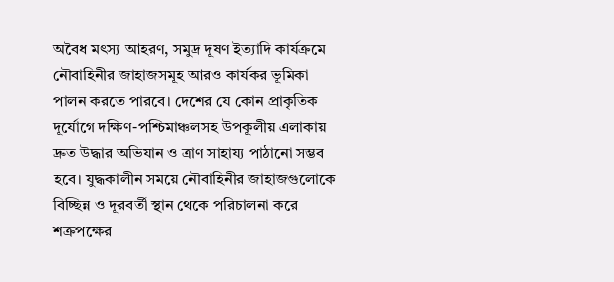অবৈধ মৎস্য আহরণ, সমুদ্র দূষণ ইত্যাদি কার্যক্রমে নৌবাহিনীর জাহাজসমূহ আরও কার্যকর ভূমিকা পালন করতে পারবে। দেশের যে কোন প্রাকৃতিক দূর্যোগে দক্ষিণ-পশ্চিমাঞ্চলসহ উপকূলীয় এলাকায় দ্রুত উদ্ধার অভিযান ও ত্রাণ সাহায্য পাঠানো সম্ভব হবে। যুদ্ধকালীন সময়ে নৌবাহিনীর জাহাজগুলোকে বিচ্ছিন্ন ও দূরবর্তী স্থান থেকে পরিচালনা করে শক্রপক্ষের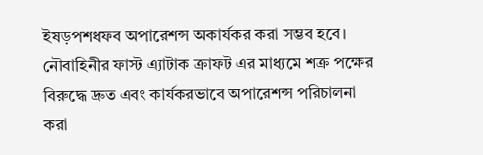ইষড়পশধফব অপারেশন্স অকার্যকর করা সম্ভব হবে। নৌবাহিনীর ফাস্ট এ্যাটাক ক্রাফট এর মাধ্যমে শক্র পক্ষের বিরুদ্ধে দ্রুত এবং কার্যকরভাবে অপারেশন্স পরিচালনা করা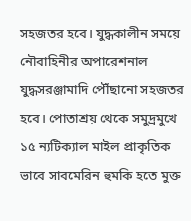সহজতর হবে। যুদ্ধকালীন সময়ে নৌবাহিনীর অপারেশনাল যুদ্ধসরঞ্জামাদি পৌঁছানো সহজতর হবে। পোতাশ্রয় থেকে সমুদ্রমুখে ১৫ ন্যটিক্যাল মাইল প্রাকৃতিক ভাবে সাবমেরিন হুমকি হতে মুক্ত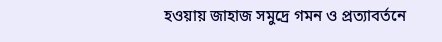হওয়ায় জাহাজ সমুদ্রে গমন ও প্রত্যাবর্তনে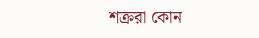শক্ররা কোন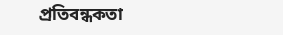প্রতিবন্ধকতা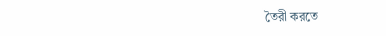তৈরী করতে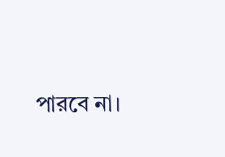পারবে না।